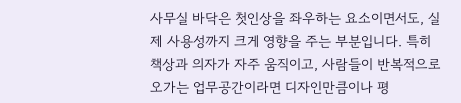사무실 바닥은 첫인상을 좌우하는 요소이면서도, 실제 사용성까지 크게 영향을 주는 부분입니다. 특히 책상과 의자가 자주 움직이고, 사람들이 반복적으로 오가는 업무공간이라면 디자인만큼이나 평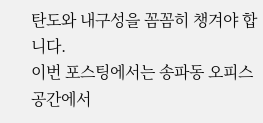탄도와 내구성을 꼼꼼히 챙겨야 합니다.
이번 포스팅에서는 송파동 오피스 공간에서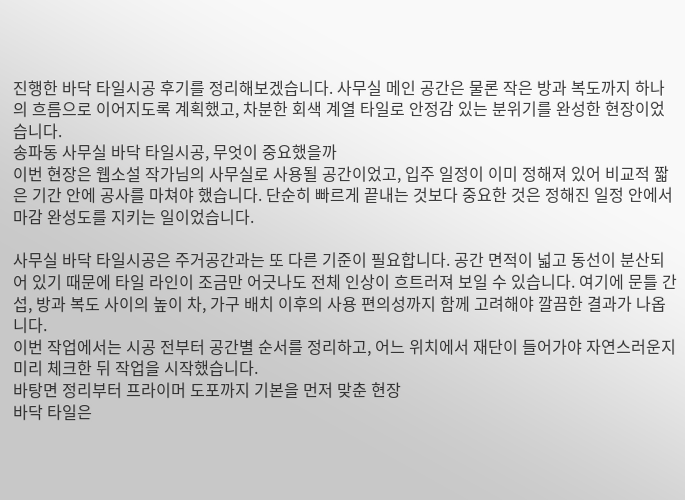진행한 바닥 타일시공 후기를 정리해보겠습니다. 사무실 메인 공간은 물론 작은 방과 복도까지 하나의 흐름으로 이어지도록 계획했고, 차분한 회색 계열 타일로 안정감 있는 분위기를 완성한 현장이었습니다.
송파동 사무실 바닥 타일시공, 무엇이 중요했을까
이번 현장은 웹소설 작가님의 사무실로 사용될 공간이었고, 입주 일정이 이미 정해져 있어 비교적 짧은 기간 안에 공사를 마쳐야 했습니다. 단순히 빠르게 끝내는 것보다 중요한 것은 정해진 일정 안에서 마감 완성도를 지키는 일이었습니다.

사무실 바닥 타일시공은 주거공간과는 또 다른 기준이 필요합니다. 공간 면적이 넓고 동선이 분산되어 있기 때문에 타일 라인이 조금만 어긋나도 전체 인상이 흐트러져 보일 수 있습니다. 여기에 문틀 간섭, 방과 복도 사이의 높이 차, 가구 배치 이후의 사용 편의성까지 함께 고려해야 깔끔한 결과가 나옵니다.
이번 작업에서는 시공 전부터 공간별 순서를 정리하고, 어느 위치에서 재단이 들어가야 자연스러운지 미리 체크한 뒤 작업을 시작했습니다.
바탕면 정리부터 프라이머 도포까지 기본을 먼저 맞춘 현장
바닥 타일은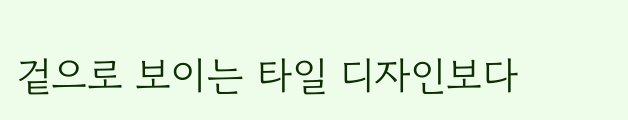겉으로 보이는 타일 디자인보다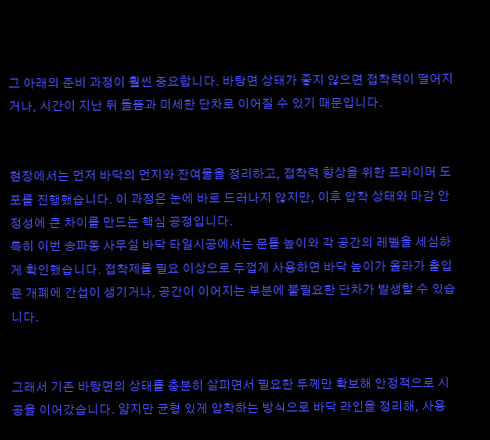그 아래의 준비 과정이 훨씬 중요합니다. 바탕면 상태가 좋지 않으면 접착력이 떨어지거나, 시간이 지난 뒤 들뜸과 미세한 단차로 이어질 수 있기 때문입니다.


현장에서는 먼저 바닥의 먼지와 잔여물을 정리하고, 접착력 향상을 위한 프라이머 도포를 진행했습니다. 이 과정은 눈에 바로 드러나지 않지만, 이후 압착 상태와 마감 안정성에 큰 차이를 만드는 핵심 공정입니다.
특히 이번 송파동 사무실 바닥 타일시공에서는 문틀 높이와 각 공간의 레벨을 세심하게 확인했습니다. 접착제를 필요 이상으로 두껍게 사용하면 바닥 높이가 올라가 출입문 개폐에 간섭이 생기거나, 공간이 이어지는 부분에 불필요한 단차가 발생할 수 있습니다.


그래서 기존 바탕면의 상태를 충분히 살피면서 필요한 두께만 확보해 안정적으로 시공을 이어갔습니다. 얇지만 균형 있게 압착하는 방식으로 바닥 라인을 정리해, 사용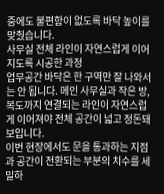중에도 불편함이 없도록 바닥 높이를 맞췄습니다.
사무실 전체 라인이 자연스럽게 이어지도록 시공한 과정
업무공간 바닥은 한 구역만 잘 나와서는 안 됩니다. 메인 사무실과 작은 방, 복도까지 연결되는 라인이 자연스럽게 이어져야 전체 공간이 넓고 정돈돼 보입니다.
이번 현장에서도 문을 통과하는 지점과 공간이 전환되는 부분의 치수를 세밀하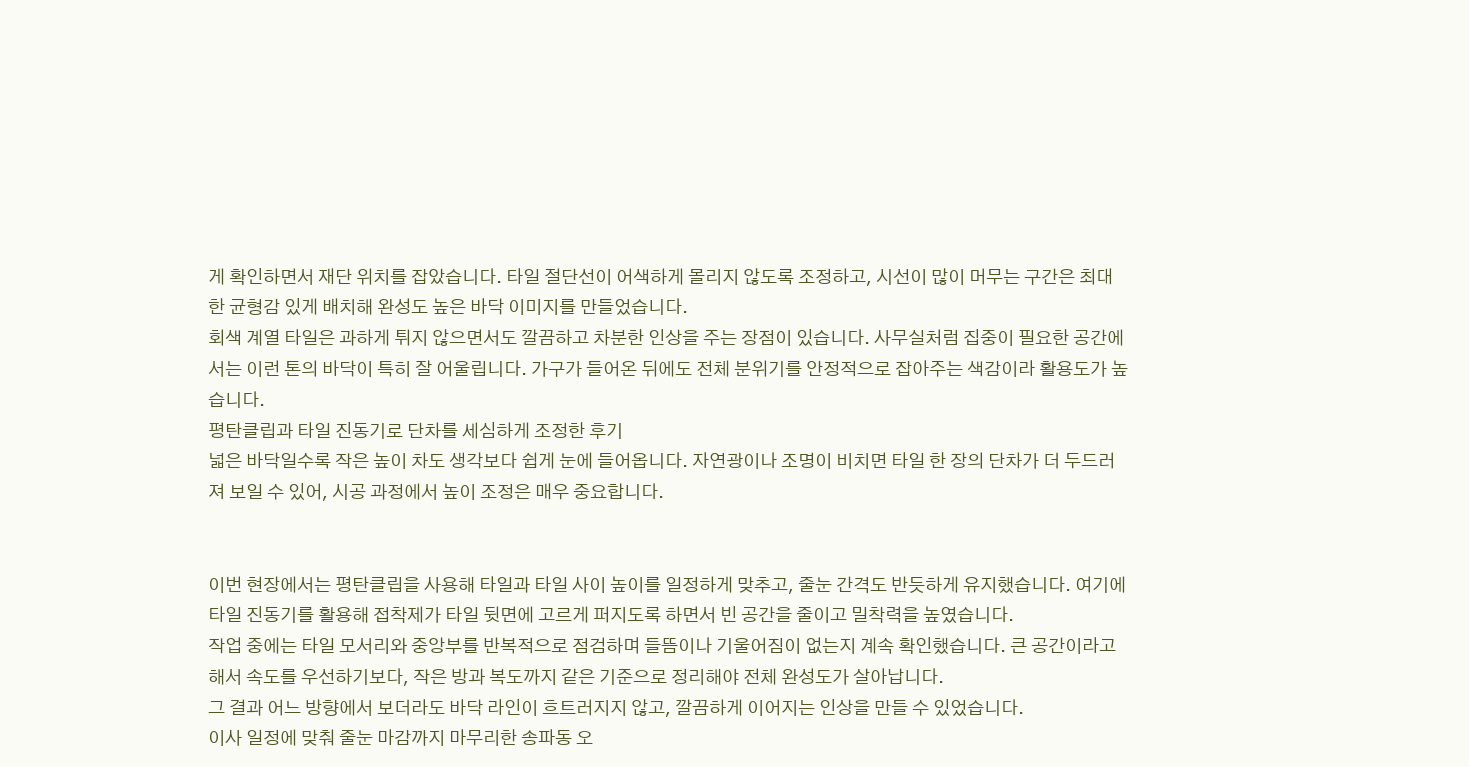게 확인하면서 재단 위치를 잡았습니다. 타일 절단선이 어색하게 몰리지 않도록 조정하고, 시선이 많이 머무는 구간은 최대한 균형감 있게 배치해 완성도 높은 바닥 이미지를 만들었습니다.
회색 계열 타일은 과하게 튀지 않으면서도 깔끔하고 차분한 인상을 주는 장점이 있습니다. 사무실처럼 집중이 필요한 공간에서는 이런 톤의 바닥이 특히 잘 어울립니다. 가구가 들어온 뒤에도 전체 분위기를 안정적으로 잡아주는 색감이라 활용도가 높습니다.
평탄클립과 타일 진동기로 단차를 세심하게 조정한 후기
넓은 바닥일수록 작은 높이 차도 생각보다 쉽게 눈에 들어옵니다. 자연광이나 조명이 비치면 타일 한 장의 단차가 더 두드러져 보일 수 있어, 시공 과정에서 높이 조정은 매우 중요합니다.


이번 현장에서는 평탄클립을 사용해 타일과 타일 사이 높이를 일정하게 맞추고, 줄눈 간격도 반듯하게 유지했습니다. 여기에 타일 진동기를 활용해 접착제가 타일 뒷면에 고르게 퍼지도록 하면서 빈 공간을 줄이고 밀착력을 높였습니다.
작업 중에는 타일 모서리와 중앙부를 반복적으로 점검하며 들뜸이나 기울어짐이 없는지 계속 확인했습니다. 큰 공간이라고 해서 속도를 우선하기보다, 작은 방과 복도까지 같은 기준으로 정리해야 전체 완성도가 살아납니다.
그 결과 어느 방향에서 보더라도 바닥 라인이 흐트러지지 않고, 깔끔하게 이어지는 인상을 만들 수 있었습니다.
이사 일정에 맞춰 줄눈 마감까지 마무리한 송파동 오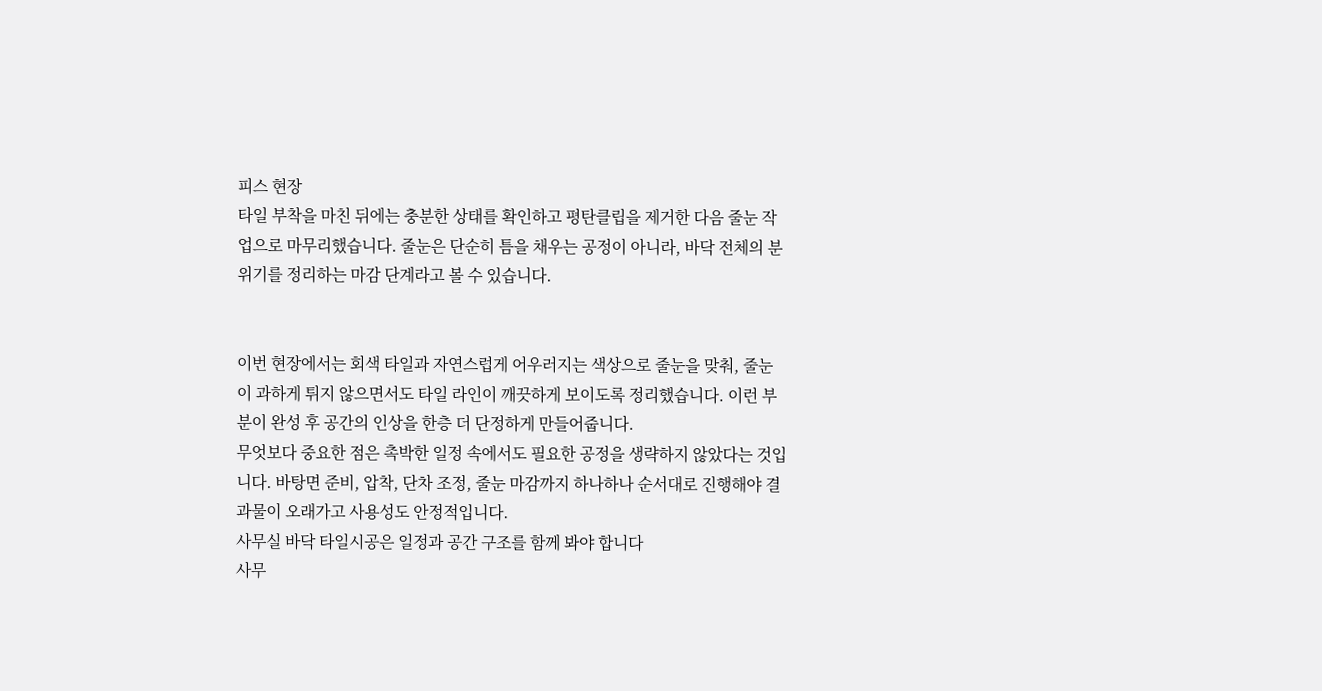피스 현장
타일 부착을 마친 뒤에는 충분한 상태를 확인하고 평탄클립을 제거한 다음 줄눈 작업으로 마무리했습니다. 줄눈은 단순히 틈을 채우는 공정이 아니라, 바닥 전체의 분위기를 정리하는 마감 단계라고 볼 수 있습니다.


이번 현장에서는 회색 타일과 자연스럽게 어우러지는 색상으로 줄눈을 맞춰, 줄눈이 과하게 튀지 않으면서도 타일 라인이 깨끗하게 보이도록 정리했습니다. 이런 부분이 완성 후 공간의 인상을 한층 더 단정하게 만들어줍니다.
무엇보다 중요한 점은 촉박한 일정 속에서도 필요한 공정을 생략하지 않았다는 것입니다. 바탕면 준비, 압착, 단차 조정, 줄눈 마감까지 하나하나 순서대로 진행해야 결과물이 오래가고 사용성도 안정적입니다.
사무실 바닥 타일시공은 일정과 공간 구조를 함께 봐야 합니다
사무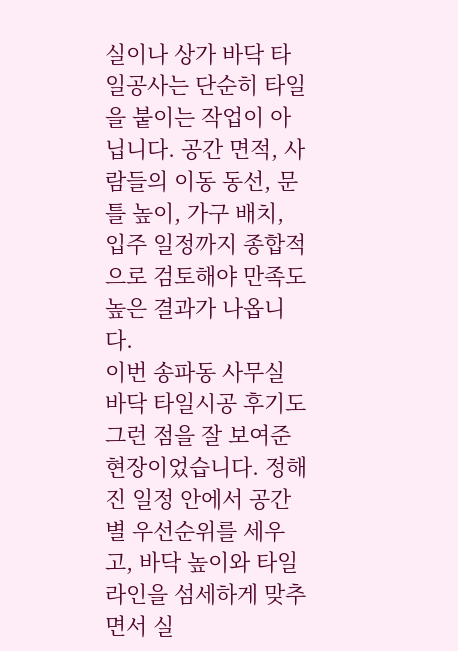실이나 상가 바닥 타일공사는 단순히 타일을 붙이는 작업이 아닙니다. 공간 면적, 사람들의 이동 동선, 문틀 높이, 가구 배치, 입주 일정까지 종합적으로 검토해야 만족도 높은 결과가 나옵니다.
이번 송파동 사무실 바닥 타일시공 후기도 그런 점을 잘 보여준 현장이었습니다. 정해진 일정 안에서 공간별 우선순위를 세우고, 바닥 높이와 타일 라인을 섬세하게 맞추면서 실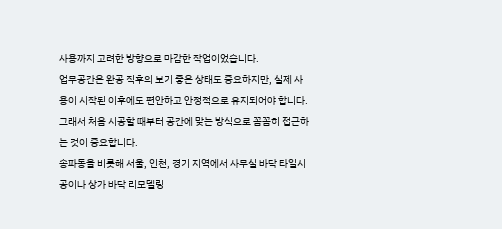사용까지 고려한 방향으로 마감한 작업이었습니다.
업무공간은 완공 직후의 보기 좋은 상태도 중요하지만, 실제 사용이 시작된 이후에도 편안하고 안정적으로 유지되어야 합니다. 그래서 처음 시공할 때부터 공간에 맞는 방식으로 꼼꼼히 접근하는 것이 중요합니다.
송파동을 비롯해 서울, 인천, 경기 지역에서 사무실 바닥 타일시공이나 상가 바닥 리모델링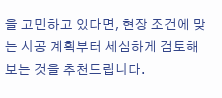을 고민하고 있다면, 현장 조건에 맞는 시공 계획부터 세심하게 검토해보는 것을 추천드립니다.